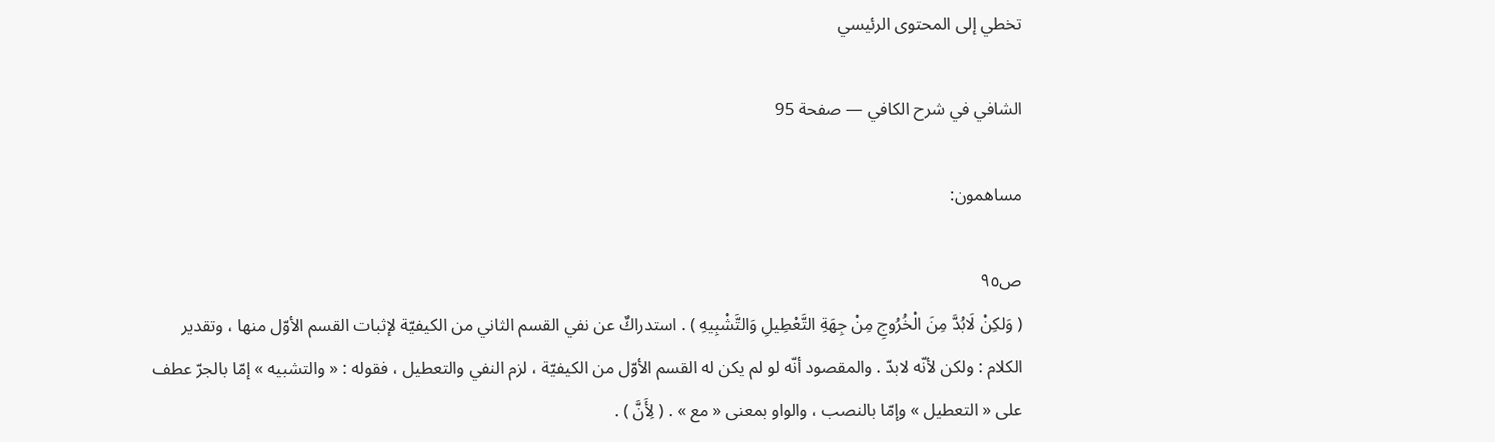تخطي إلى المحتوى الرئيسي

الشافي في شرح الكافي — صفحة 95

مساهمون:

ص٩٥
( وَلكِنْ لَابُدَّ مِنَ الْخُرُوجِ مِنْ جِهَةِ التَّعْطِيلِ وَالتَّشْبِيهِ ) . استدراكٌ عن نفي القسم الثاني من الكيفيّة لإثبات القسم الأوّل منها ، وتقدير الكلام : ولكن لأنّه لابدّ . والمقصود أنّه لو لم يكن له القسم الأوّل من الكيفيّة ، لزم النفي والتعطيل ، فقوله : « والتشبيه » إمّا بالجرّ عطف على « التعطيل » وإمّا بالنصب ، والواو بمعنى « مع » . ( لِأَنَّ ) .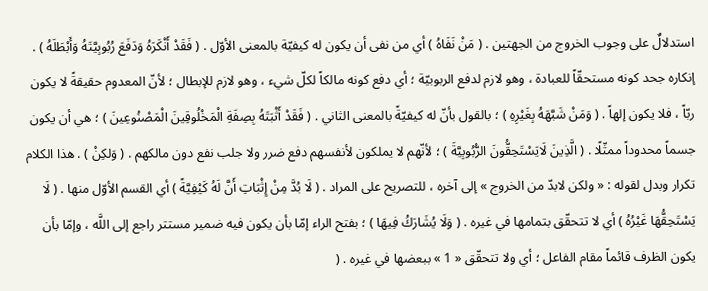استدلالٌ على وجوب الخروج من الجهتين . ( مَنْ نَفَاهُ ) أي من نفى أن يكون له كيفيّة بالمعنى الأوّل . ( فَقَدْ أَنْكَرَهُ وَدَفَعَ رُبُوبِيَّتَهُ وَأَبْطَلَهُ ) . إنكاره جحد كونه مستحقّاً للعبادة ، وهو لازم لدفع الربوبيّة ؛ أي دفع كونه مالكاً لكلّ شيء ، وهو لازم للإبطال ؛ لأنّ المعدوم حقيقةً لا يكون ربّاً ، فلا يكون إلهاً . ( وَمَنْ شَبَّهَهُ بِغَيْرِهِ ) ؛ بالقول بأنّ له كيفيّةً بالمعنى الثاني . ( فَقَدْ أَثْبَتَهُ بِصِفَةِ الْمَخْلُوقِينَ الْمَصْنُوعِينَ ) ؛ هي أن يكون جسماً محدوداً ممثّلًا . ( الَّذِينَ لَايَسْتَحِقُّونَ الرُّبُوبِيَّةَ ) ؛ لأنّهم لا يملكون لأنفسهم دفع ضرر ولا جلب نفع دون مالكهم . ( وَلكِنْ ) . هذا الكلام تكرار وبدل لقوله : « ولكن لابدّ من الخروج » إلى آخره ، للتصريح على المراد . ( لَا بُدَّ مِنْ إِثْبَاتِ أَنَّ لَهُ كَيْفِيَّةً ) أي القسم الأوّل منها . ( لَا يَسْتَحِقُّهَا غَيْرُهُ ) أي لا تتحقّق بتمامها في غيره . ( وَلَا يُشَارَكُ فِيهَا ) ؛ بفتح الراء إمّا بأن يكون فيه ضمير مستتر راجع إلى اللَّه ، وإمّا بأن يكون الظرف قائماً مقام الفاعل ؛ أي ولا تتحقّق « 1 » ببعضها في غيره . (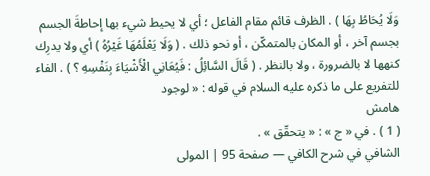وَلَا يُحَاطُ بِهَا ) . الظرف قائم مقام الفاعل ؛ أي لا يحيط شيء بها إحاطةَ الجسم بجسم آخر ، أو المكان بالمتمكّن ، أو نحو ذلك . ( وَلَا يَعْلَمُهَا غَيْرُهُ ) أي ولا يدرِك كنهها لا بالضرورة ، ولا بالنظر . ( قَالَ السَّائِلُ : فَيُعَانِي الْأَشْيَاءَ بِنَفْسِهِ ؟ ) . الفاء للتفريع على ما ذكره عليه السلام في قوله : « لوجود
هامش
( 1 ) . في « ج » : « يتحقّق » .
الشافي في شرح الكافي — صفحة 95 | المولى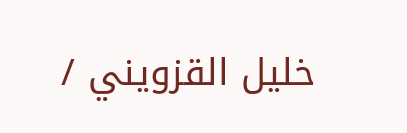خليل القزويني /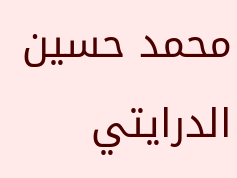محمد حسين الدرايتي